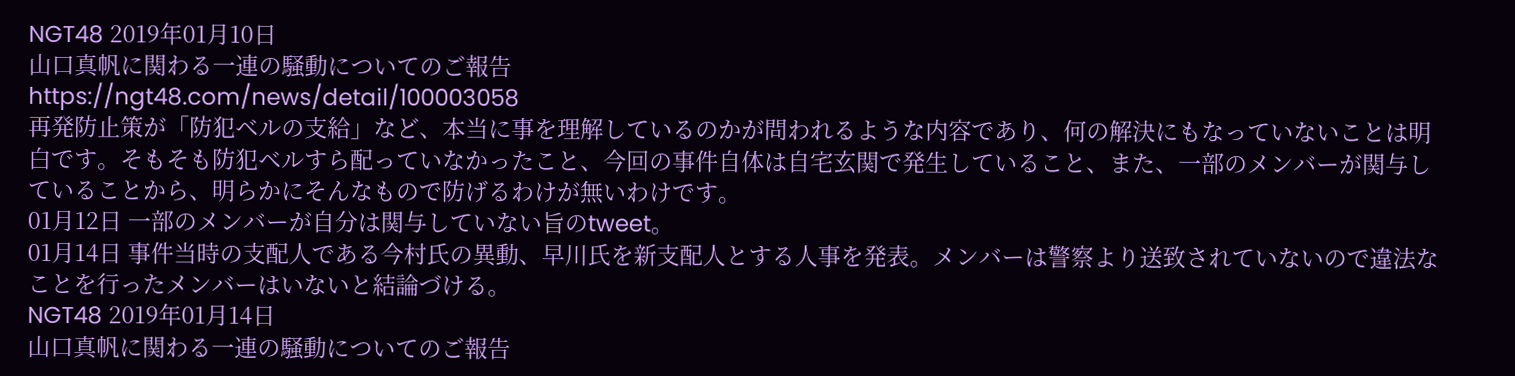NGT48 2019年01月10日
山口真帆に関わる一連の騒動についてのご報告
https://ngt48.com/news/detail/100003058
再発防止策が「防犯ベルの支給」など、本当に事を理解しているのかが問われるような内容であり、何の解決にもなっていないことは明白です。そもそも防犯ベルすら配っていなかったこと、今回の事件自体は自宅玄関で発生していること、また、一部のメンバーが関与していることから、明らかにそんなもので防げるわけが無いわけです。
01月12日 一部のメンバーが自分は関与していない旨のtweet。
01月14日 事件当時の支配人である今村氏の異動、早川氏を新支配人とする人事を発表。メンバーは警察より送致されていないので違法なことを行ったメンバーはいないと結論づける。
NGT48 2019年01月14日
山口真帆に関わる一連の騒動についてのご報告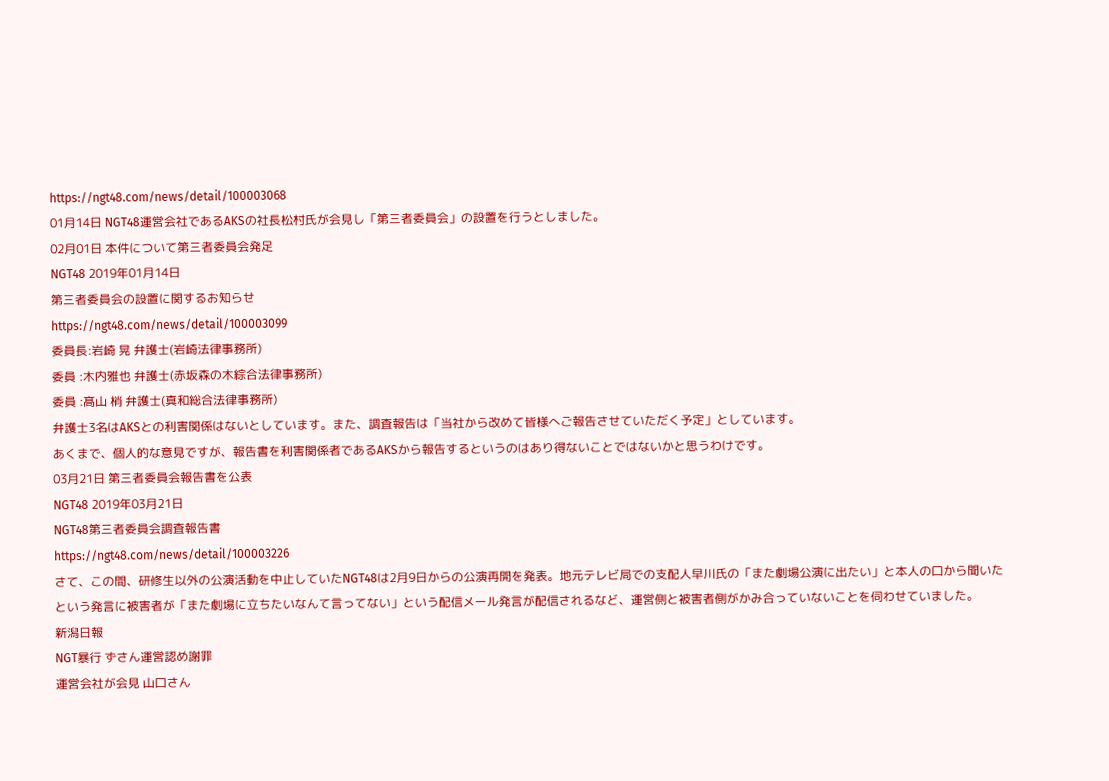https://ngt48.com/news/detail/100003068
01月14日 NGT48運営会社であるAKSの社長松村氏が会見し「第三者委員会」の設置を行うとしました。
02月01日 本件について第三者委員会発足
NGT48 2019年01月14日
第三者委員会の設置に関するお知らせ
https://ngt48.com/news/detail/100003099
委員長:岩崎 晃 弁護士(岩崎法律事務所)
委員 :木内雅也 弁護士(赤坂森の木綜合法律事務所)
委員 :髙山 梢 弁護士(真和総合法律事務所)
弁護士3名はAKSとの利害関係はないとしています。また、調査報告は「当社から改めて皆様へご報告させていただく予定」としています。
あくまで、個人的な意見ですが、報告書を利害関係者であるAKSから報告するというのはあり得ないことではないかと思うわけです。
03月21日 第三者委員会報告書を公表
NGT48 2019年03月21日
NGT48第三者委員会調査報告書
https://ngt48.com/news/detail/100003226
さて、この間、研修生以外の公演活動を中止していたNGT48は2月9日からの公演再開を発表。地元テレビ局での支配人早川氏の「また劇場公演に出たい」と本人の口から聞いたという発言に被害者が「また劇場に立ちたいなんて言ってない」という配信メール発言が配信されるなど、運営側と被害者側がかみ合っていないことを伺わせていました。
新潟日報
NGT暴行 ずさん運営認め謝罪
運営会社が会見 山口さん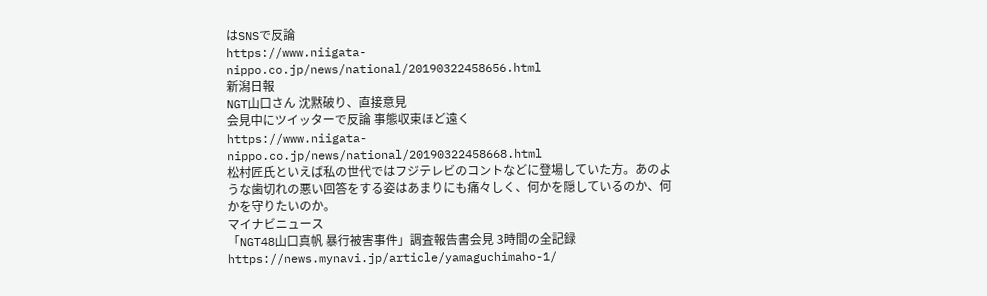はSNSで反論
https://www.niigata-nippo.co.jp/news/national/20190322458656.html
新潟日報
NGT山口さん 沈黙破り、直接意見
会見中にツイッターで反論 事態収束ほど遠く
https://www.niigata-nippo.co.jp/news/national/20190322458668.html
松村匠氏といえば私の世代ではフジテレビのコントなどに登場していた方。あのような歯切れの悪い回答をする姿はあまりにも痛々しく、何かを隠しているのか、何かを守りたいのか。
マイナビニュース
「NGT48山口真帆 暴行被害事件」調査報告書会見 3時間の全記録
https://news.mynavi.jp/article/yamaguchimaho-1/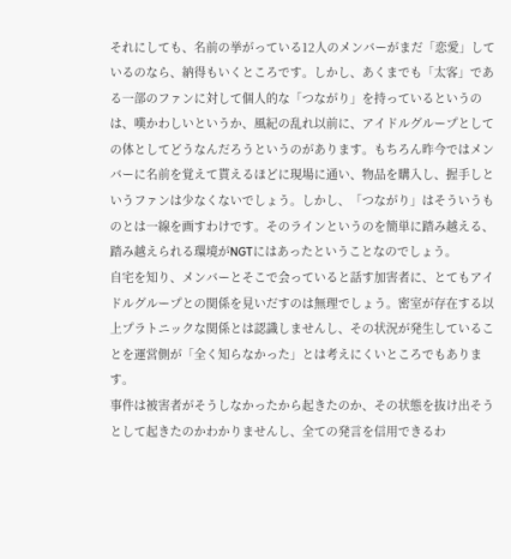それにしても、名前の挙がっている12人のメンバーがまだ「恋愛」しているのなら、納得もいくところです。しかし、あくまでも「太客」である一部のファンに対して個人的な「つながり」を持っているというのは、嘆かわしいというか、風紀の乱れ以前に、アイドルグループとしての体としてどうなんだろうというのがあります。もちろん昨今ではメンバーに名前を覚えて貰えるほどに現場に通い、物品を購入し、握手しというファンは少なくないでしょう。しかし、「つながり」はそういうものとは一線を画すわけです。そのラインというのを簡単に踏み越える、踏み越えられる環境がNGTにはあったということなのでしょう。
自宅を知り、メンバーとそこで会っていると話す加害者に、とてもアイドルグループとの関係を見いだすのは無理でしょう。密室が存在する以上プラトニックな関係とは認識しませんし、その状況が発生していることを運営側が「全く知らなかった」とは考えにくいところでもあります。
事件は被害者がそうしなかったから起きたのか、その状態を抜け出そうとして起きたのかわかりませんし、全ての発言を信用できるわ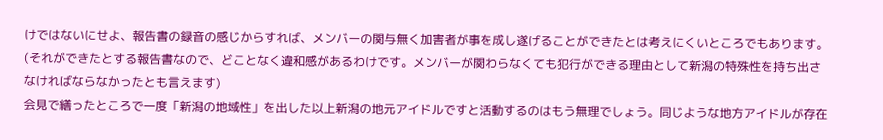けではないにせよ、報告書の録音の感じからすれば、メンバーの関与無く加害者が事を成し遂げることができたとは考えにくいところでもあります。(それができたとする報告書なので、どことなく違和感があるわけです。メンバーが関わらなくても犯行ができる理由として新潟の特殊性を持ち出さなければならなかったとも言えます)
会見で繕ったところで一度「新潟の地域性」を出した以上新潟の地元アイドルですと活動するのはもう無理でしょう。同じような地方アイドルが存在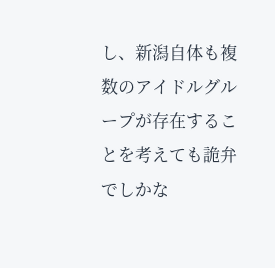し、新潟自体も複数のアイドルグループが存在することを考えても詭弁でしかな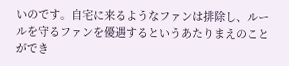いのです。自宅に来るようなファンは排除し、ルールを守るファンを優遇するというあたりまえのことができ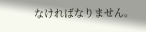なければなりません。